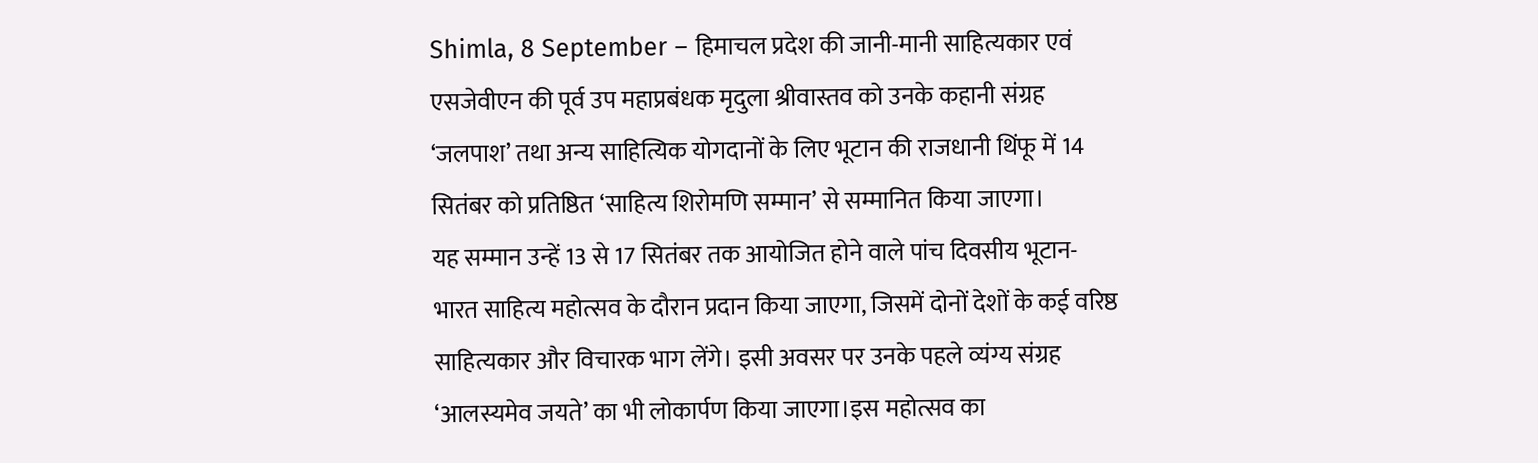Shimla, 8 September – हिमाचल प्रदेश की जानी-मानी साहित्यकार एवं एसजेवीएन की पूर्व उप महाप्रबंधक मृदुला श्रीवास्तव को उनके कहानी संग्रह ‘जलपाश’ तथा अन्य साहित्यिक योगदानों के लिए भूटान की राजधानी थिंफू में 14 सितंबर को प्रतिष्ठित ‘साहित्य शिरोमणि सम्मान’ से सम्मानित किया जाएगा।
यह सम्मान उन्हें 13 से 17 सितंबर तक आयोजित होने वाले पांच दिवसीय भूटान-भारत साहित्य महोत्सव के दौरान प्रदान किया जाएगा, जिसमें दोनों देशों के कई वरिष्ठ साहित्यकार और विचारक भाग लेंगे। इसी अवसर पर उनके पहले व्यंग्य संग्रह ‘आलस्यमेव जयते’ का भी लोकार्पण किया जाएगा।इस महोत्सव का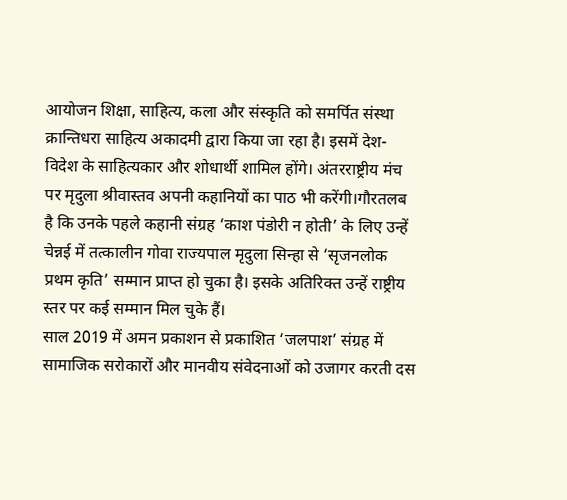आयोजन शिक्षा, साहित्य, कला और संस्कृति को समर्पित संस्था क्रान्तिधरा साहित्य अकादमी द्वारा किया जा रहा है। इसमें देश-विदेश के साहित्यकार और शोधार्थी शामिल होंगे। अंतरराष्ट्रीय मंच पर मृदुला श्रीवास्तव अपनी कहानियों का पाठ भी करेंगी।गौरतलब है कि उनके पहले कहानी संग्रह ‘काश पंडोरी न होती’ के लिए उन्हें चेन्नई में तत्कालीन गोवा राज्यपाल मृदुला सिन्हा से ‘सृजनलोक प्रथम कृति’ सम्मान प्राप्त हो चुका है। इसके अतिरिक्त उन्हें राष्ट्रीय स्तर पर कई सम्मान मिल चुके हैं।
साल 2019 में अमन प्रकाशन से प्रकाशित ‘जलपाश’ संग्रह में सामाजिक सरोकारों और मानवीय संवेदनाओं को उजागर करती दस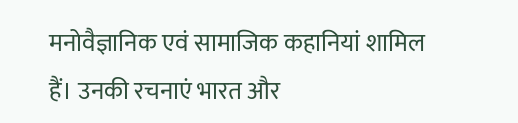मनोवैज्ञानिक एवं सामाजिक कहानियां शामिल हैं। उनकी रचनाएं भारत और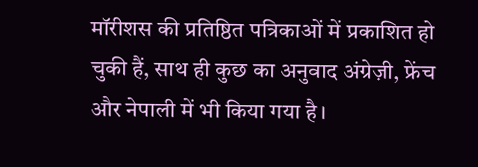मॉरीशस की प्रतिष्ठित पत्रिकाओं में प्रकाशित हो चुकी हैं, साथ ही कुछ का अनुवाद अंग्रेज़ी, फ्रेंच और नेपाली में भी किया गया है।